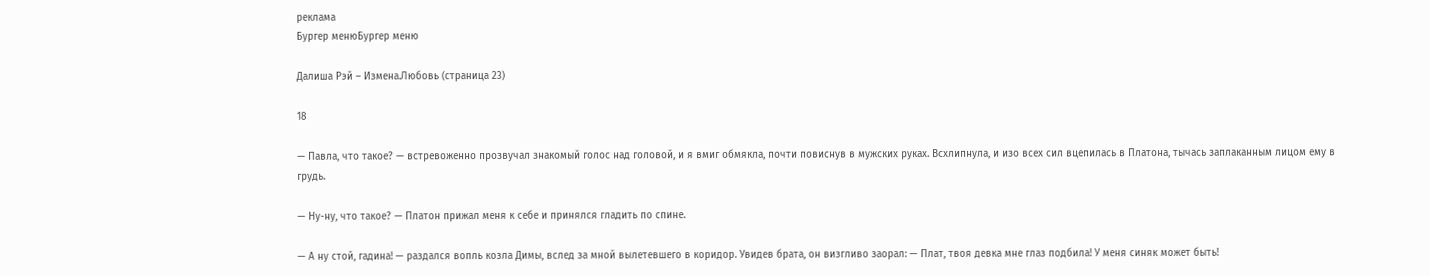реклама
Бургер менюБургер меню

Далиша Рэй – Измена.Любовь (страница 23)

18

— Павла, что такое? — встревоженно прозвучал знакомый голос над головой, и я вмиг обмякла, почти повиснув в мужских руках. Всхлипнула, и изо всех сил вцепилась в Платона, тычась заплаканным лицом ему в грудь.

— Ну-ну, что такое? — Платон прижал меня к себе и принялся гладить по спине.

— А ну стой, гадина! — раздался вопль козла Димы, вслед за мной вылетевшего в коридор. Увидев брата, он визгливо заорал: — Плат, твоя девка мне глаз подбила! У меня синяк может быть!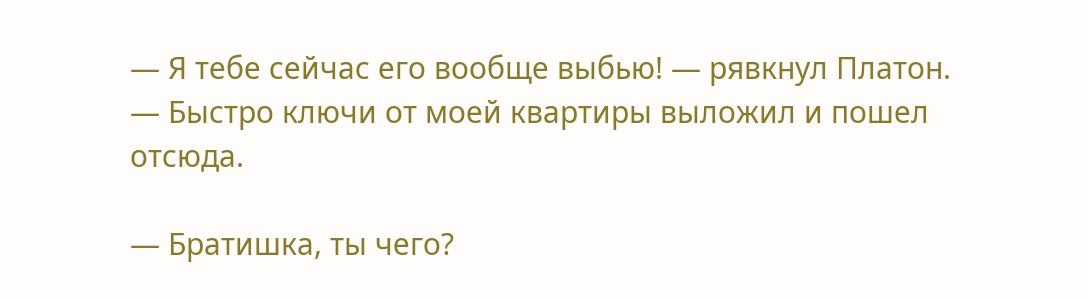— Я тебе сейчас его вообще выбью! — рявкнул Платон. — Быстро ключи от моей квартиры выложил и пошел отсюда.

— Братишка, ты чего?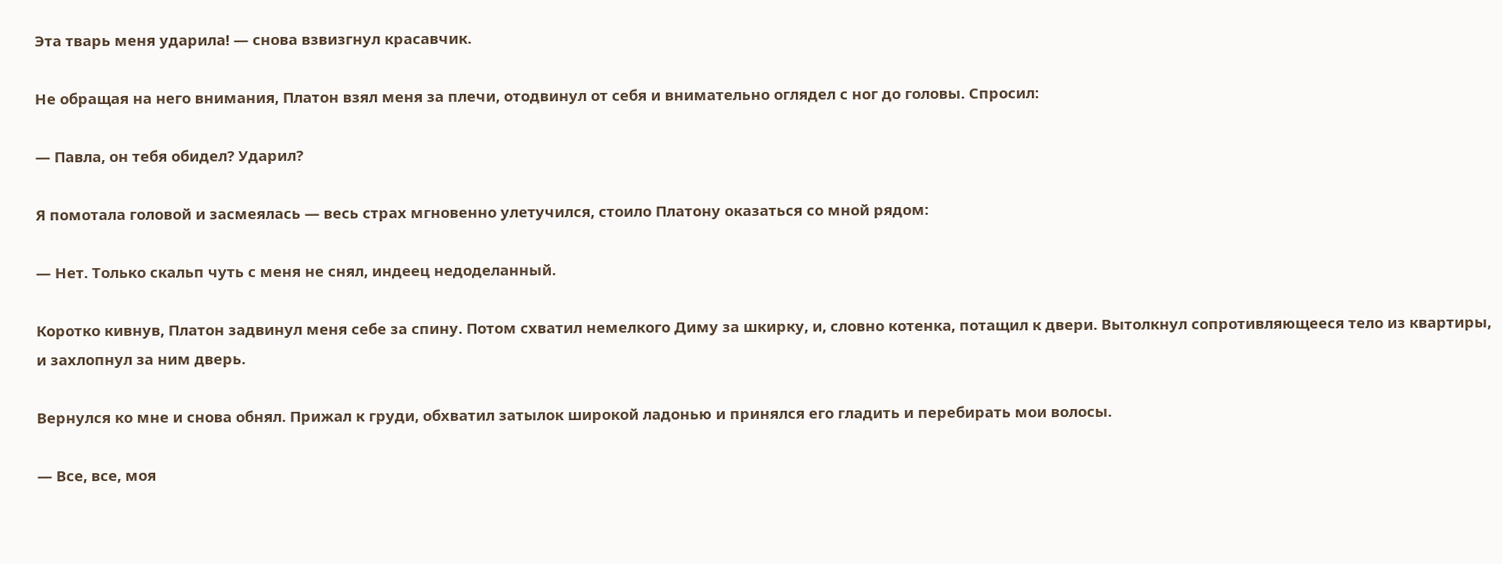Эта тварь меня ударила! — снова взвизгнул красавчик.

Не обращая на него внимания, Платон взял меня за плечи, отодвинул от себя и внимательно оглядел с ног до головы. Спросил:

— Павла, он тебя обидел? Ударил?

Я помотала головой и засмеялась — весь страх мгновенно улетучился, стоило Платону оказаться со мной рядом:

— Нет. Только скальп чуть с меня не снял, индеец недоделанный.

Коротко кивнув, Платон задвинул меня себе за спину. Потом схватил немелкого Диму за шкирку, и, словно котенка, потащил к двери. Вытолкнул сопротивляющееся тело из квартиры, и захлопнул за ним дверь.

Вернулся ко мне и снова обнял. Прижал к груди, обхватил затылок широкой ладонью и принялся его гладить и перебирать мои волосы.

— Все, все, моя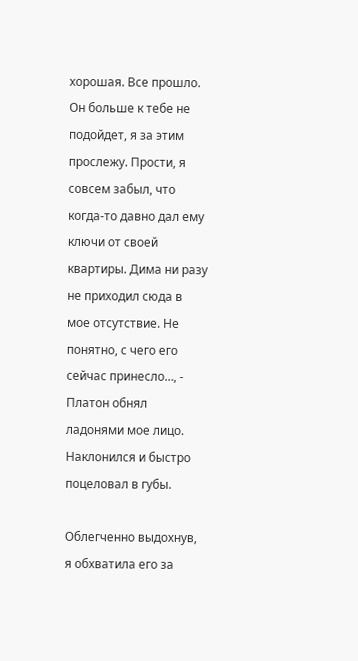хорошая. Все прошло. Он больше к тебе не подойдет, я за этим прослежу. Прости, я совсем забыл, что когда-то давно дал ему ключи от своей квартиры. Дима ни разу не приходил сюда в мое отсутствие. Не понятно, с чего его сейчас принесло…, - Платон обнял ладонями мое лицо. Наклонился и быстро поцеловал в губы.

Облегченно выдохнув, я обхватила его за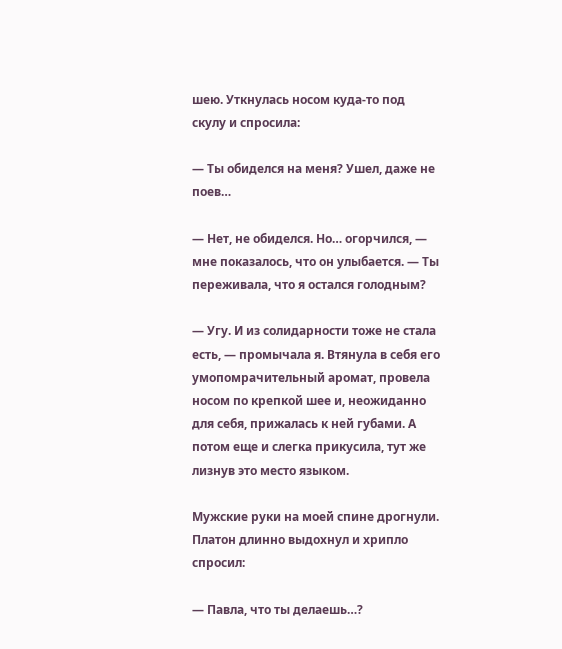шею. Уткнулась носом куда-то под скулу и спросила:

— Ты обиделся на меня? Ушел, даже не поев…

— Нет, не обиделся. Но… огорчился, — мне показалось, что он улыбается. — Ты переживала, что я остался голодным?

— Угу. И из солидарности тоже не стала есть, — промычала я. Втянула в себя его умопомрачительный аромат, провела носом по крепкой шее и, неожиданно для себя, прижалась к ней губами. А потом еще и слегка прикусила, тут же лизнув это место языком.

Мужские руки на моей спине дрогнули. Платон длинно выдохнул и хрипло спросил:

— Павла, что ты делаешь…?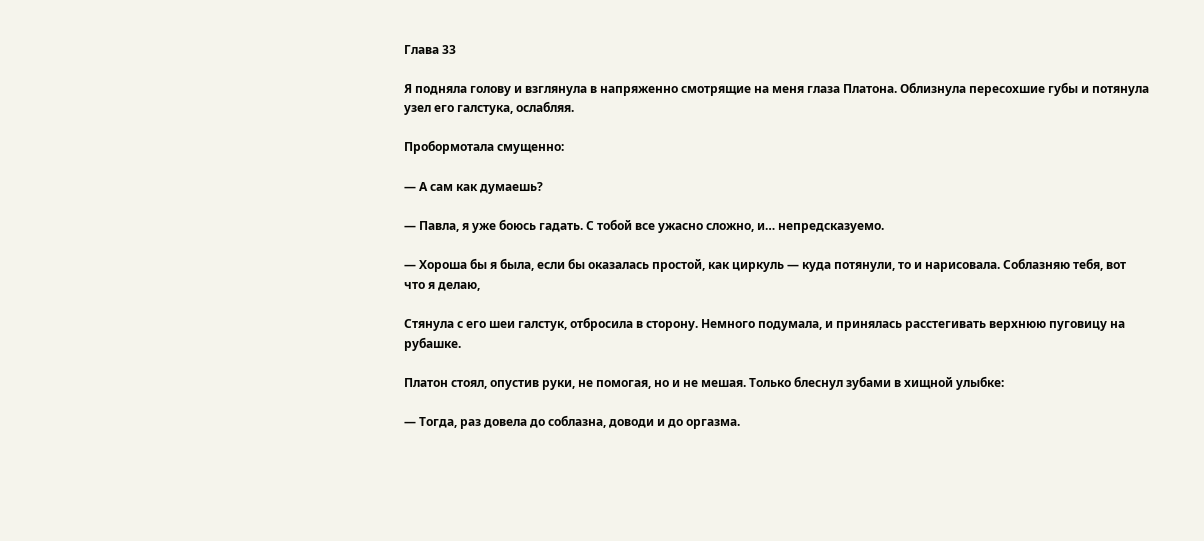Глава 33

Я подняла голову и взглянула в напряженно смотрящие на меня глаза Платона. Облизнула пересохшие губы и потянула узел его галстука, ослабляя.

Пробормотала смущенно:

— А сам как думаешь?

— Павла, я уже боюсь гадать. С тобой все ужасно сложно, и… непредсказуемо.

— Хороша бы я была, если бы оказалась простой, как циркуль — куда потянули, то и нарисовала. Соблазняю тебя, вот что я делаю,

Стянула с его шеи галстук, отбросила в сторону. Немного подумала, и принялась расстегивать верхнюю пуговицу на рубашке.

Платон стоял, опустив руки, не помогая, но и не мешая. Только блеснул зубами в хищной улыбке:

— Тогда, раз довела до соблазна, доводи и до оргазма.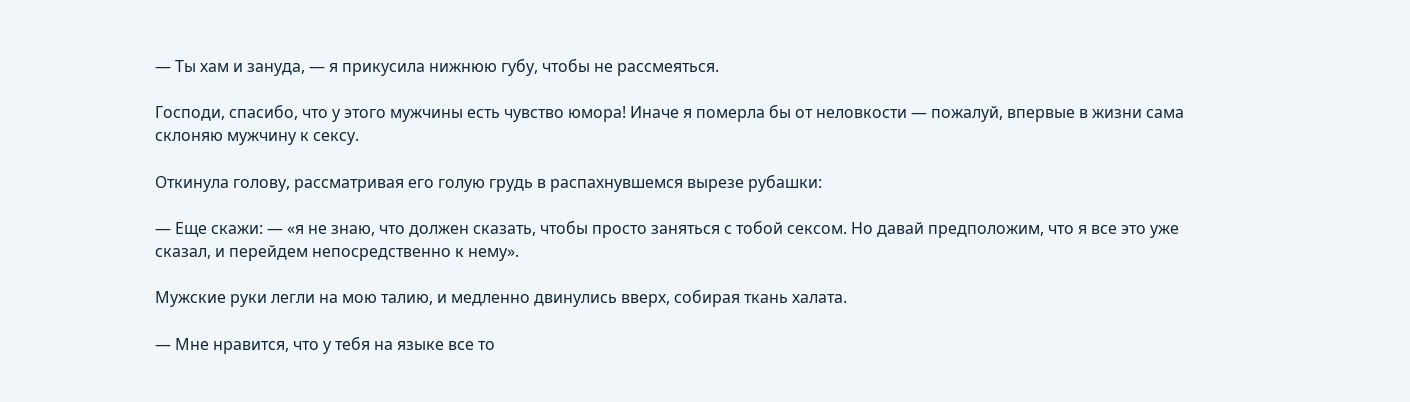— Ты хам и зануда, — я прикусила нижнюю губу, чтобы не рассмеяться.

Господи, спасибо, что у этого мужчины есть чувство юмора! Иначе я померла бы от неловкости — пожалуй, впервые в жизни сама склоняю мужчину к сексу.

Откинула голову, рассматривая его голую грудь в распахнувшемся вырезе рубашки:

— Еще скажи: — «я не знаю, что должен сказать, чтобы просто заняться с тобой сексом. Но давай предположим, что я все это уже сказал, и перейдем непосредственно к нему».

Мужские руки легли на мою талию, и медленно двинулись вверх, собирая ткань халата.

— Мне нравится, что у тебя на языке все то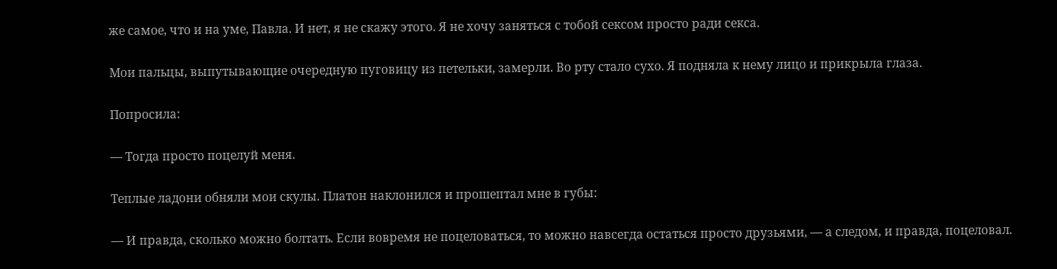же самое, что и на уме, Павла. И нет, я не скажу этого. Я не хочу заняться с тобой сексом просто ради секса.

Мои пальцы, выпутывающие очередную пуговицу из петельки, замерли. Во рту стало сухо. Я подняла к нему лицо и прикрыла глаза.

Попросила:

— Тогда просто поцелуй меня.

Теплые ладони обняли мои скулы. Платон наклонился и прошептал мне в губы:

— И правда, сколько можно болтать. Если вовремя не поцеловаться, то можно навсегда остаться просто друзьями, — а следом, и правда, поцеловал.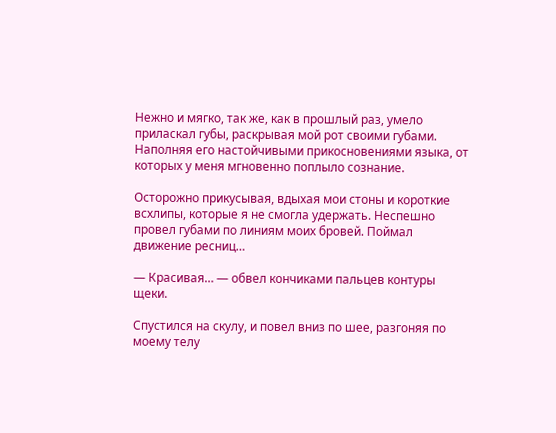Нежно и мягко, так же, как в прошлый раз, умело приласкал губы, раскрывая мой рот своими губами. Наполняя его настойчивыми прикосновениями языка, от которых у меня мгновенно поплыло сознание.

Осторожно прикусывая, вдыхая мои стоны и короткие всхлипы, которые я не смогла удержать. Неспешно провел губами по линиям моих бровей. Поймал движение ресниц…

— Красивая… — обвел кончиками пальцев контуры щеки.

Спустился на скулу, и повел вниз по шее, разгоняя по моему телу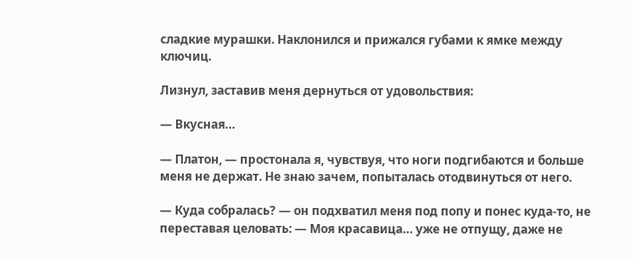сладкие мурашки. Наклонился и прижался губами к ямке между ключиц.

Лизнул, заставив меня дернуться от удовольствия:

— Вкусная…

— Платон, — простонала я, чувствуя, что ноги подгибаются и больше меня не держат. Не знаю зачем, попыталась отодвинуться от него.

— Куда собралась? — он подхватил меня под попу и понес куда-то, не переставая целовать: — Моя красавица… уже не отпущу, даже не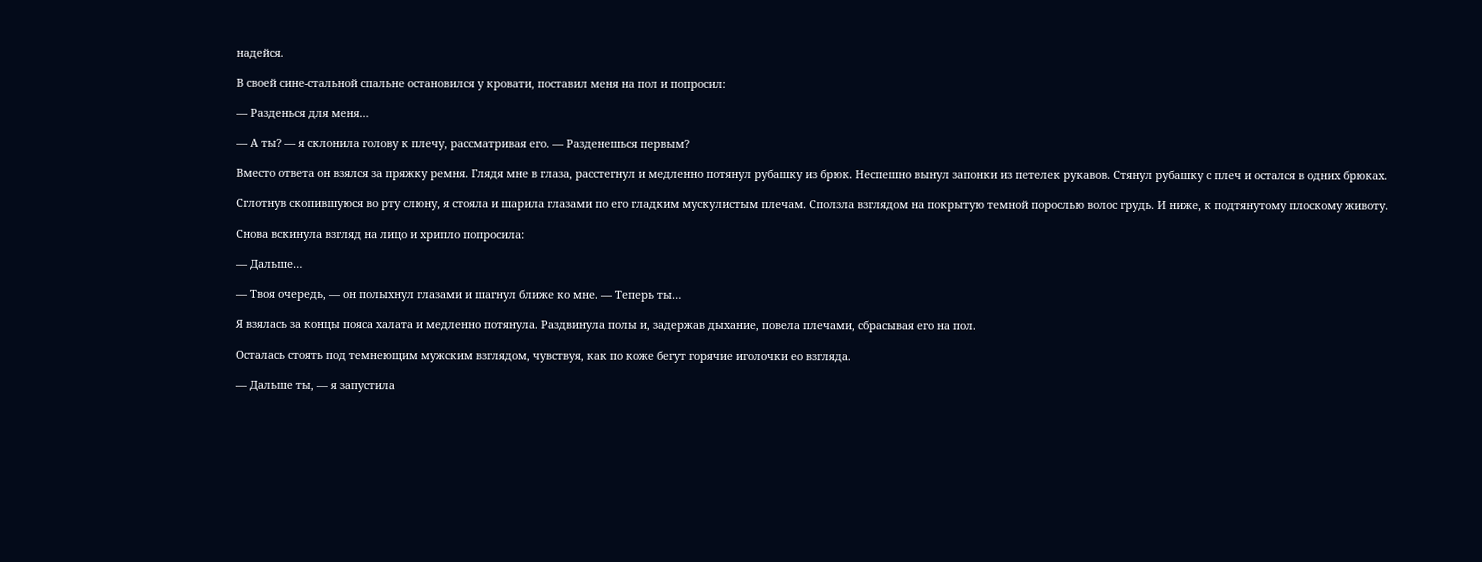надейся.

В своей сине-стальной спальне остановился у кровати, поставил меня на пол и попросил:

— Разденься для меня…

— А ты? — я склонила голову к плечу, рассматривая его. — Разденешься первым?

Вместо ответа он взялся за пряжку ремня. Глядя мне в глаза, расстегнул и медленно потянул рубашку из брюк. Неспешно вынул запонки из петелек рукавов. Стянул рубашку с плеч и остался в одних брюках.

Сглотнув скопившуюся во рту слюну, я стояла и шарила глазами по его гладким мускулистым плечам. Сползла взглядом на покрытую темной порослью волос грудь. И ниже, к подтянутому плоскому животу.

Снова вскинула взгляд на лицо и хрипло попросила:

— Дальше…

— Твоя очередь, — он полыхнул глазами и шагнул ближе ко мне. — Теперь ты…

Я взялась за концы пояса халата и медленно потянула. Раздвинула полы и, задержав дыхание, повела плечами, сбрасывая его на пол.

Осталась стоять под темнеющим мужским взглядом, чувствуя, как по коже бегут горячие иголочки ео взгляда.

— Дальше ты, — я запустила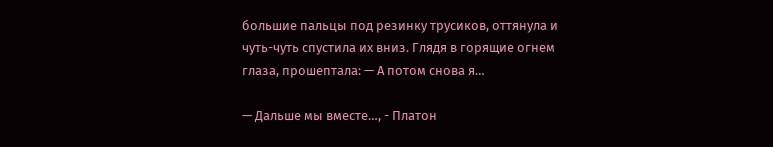большие пальцы под резинку трусиков, оттянула и чуть-чуть спустила их вниз. Глядя в горящие огнем глаза, прошептала: — А потом снова я…

— Дальше мы вместе…, - Платон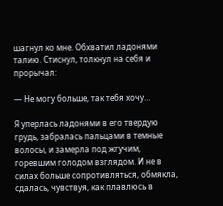шагнул ко мне. Обхватил ладонями талию. Стиснул, толкнул на себя и прорычал:

— Не могу больше, так тебя хочу…

Я уперлась ладонями в его твердую грудь, забралась пальцами в темные волосы, и замерла под жгучим, горевшим голодом взглядом. И не в силах больше сопротивляться, обмякла, сдалась, чувствуя, как плавлюсь в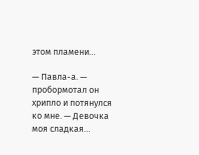этом пламени…

— Павла-а. — пробормотал он хрипло и потянулся ко мне. — Девочка моя сладкая…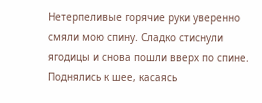Нетерпеливые горячие руки уверенно смяли мою спину. Сладко стиснули ягодицы и снова пошли вверх по спине. Поднялись к шее, касаясь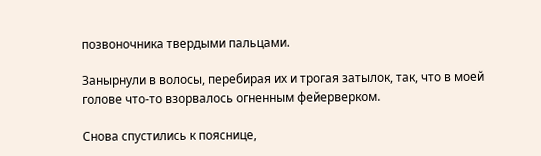позвоночника твердыми пальцами.

Занырнули в волосы, перебирая их и трогая затылок, так, что в моей голове что-то взорвалось огненным фейерверком.

Снова спустились к пояснице,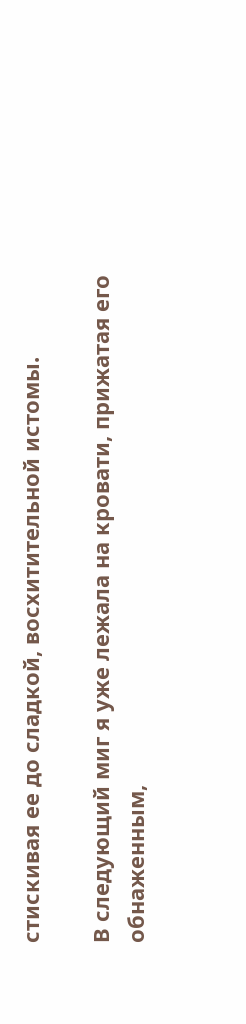стискивая ее до сладкой, восхитительной истомы.

В следующий миг я уже лежала на кровати, прижатая его обнаженным,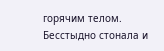горячим телом. Бесстыдно стонала и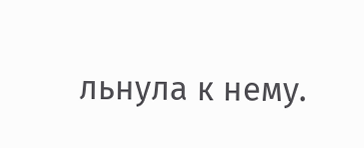льнула к нему.